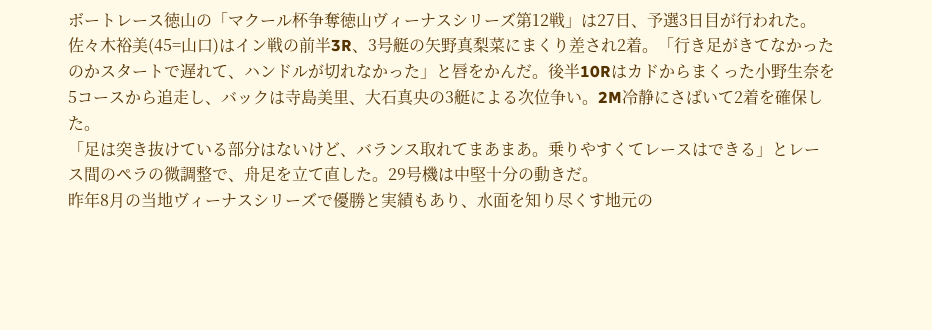ボートレース徳山の「マクール杯争奪徳山ヴィーナスシリーズ第12戦」は27日、予選3日目が行われた。
佐々木裕美(45=山口)はイン戦の前半3R、3号艇の矢野真梨菜にまくり差され2着。「行き足がきてなかったのかスタートで遅れて、ハンドルが切れなかった」と唇をかんだ。後半10Rはカドからまくった小野生奈を5コースから追走し、バックは寺島美里、大石真央の3艇による次位争い。2M冷静にさばいて2着を確保した。
「足は突き抜けている部分はないけど、バランス取れてまあまあ。乗りやすくてレースはできる」とレース間のペラの微調整で、舟足を立て直した。29号機は中堅十分の動きだ。
昨年8月の当地ヴィーナスシリーズで優勝と実績もあり、水面を知り尽くす地元の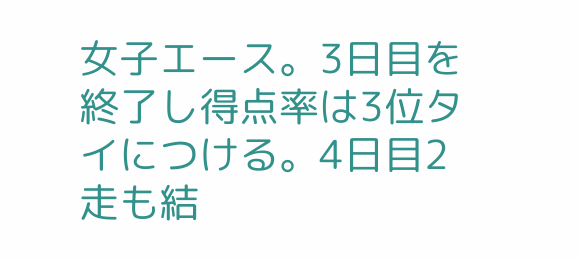女子エース。3日目を終了し得点率は3位タイにつける。4日目2走も結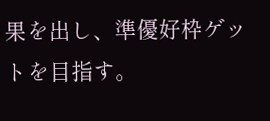果を出し、準優好枠ゲットを目指す。